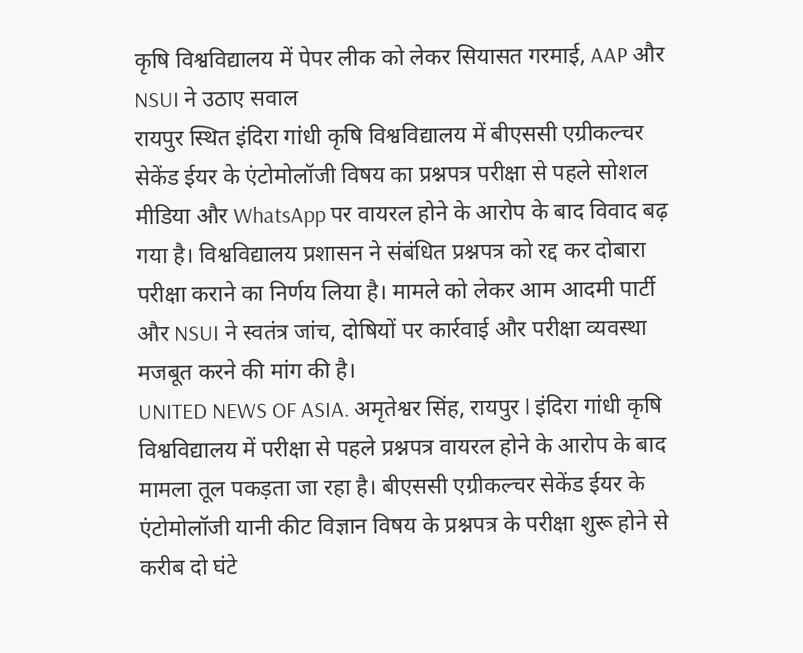कृषि विश्वविद्यालय में पेपर लीक को लेकर सियासत गरमाई, AAP और NSUI ने उठाए सवाल
रायपुर स्थित इंदिरा गांधी कृषि विश्वविद्यालय में बीएससी एग्रीकल्चर सेकेंड ईयर के एंटोमोलॉजी विषय का प्रश्नपत्र परीक्षा से पहले सोशल मीडिया और WhatsApp पर वायरल होने के आरोप के बाद विवाद बढ़ गया है। विश्वविद्यालय प्रशासन ने संबंधित प्रश्नपत्र को रद्द कर दोबारा परीक्षा कराने का निर्णय लिया है। मामले को लेकर आम आदमी पार्टी और NSUI ने स्वतंत्र जांच, दोषियों पर कार्रवाई और परीक्षा व्यवस्था मजबूत करने की मांग की है।
UNITED NEWS OF ASIA. अमृतेश्वर सिंह, रायपुर l इंदिरा गांधी कृषि विश्वविद्यालय में परीक्षा से पहले प्रश्नपत्र वायरल होने के आरोप के बाद मामला तूल पकड़ता जा रहा है। बीएससी एग्रीकल्चर सेकेंड ईयर के एंटोमोलॉजी यानी कीट विज्ञान विषय के प्रश्नपत्र के परीक्षा शुरू होने से करीब दो घंटे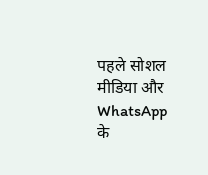पहले सोशल मीडिया और WhatsApp के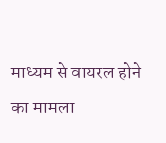माध्यम से वायरल होने का मामला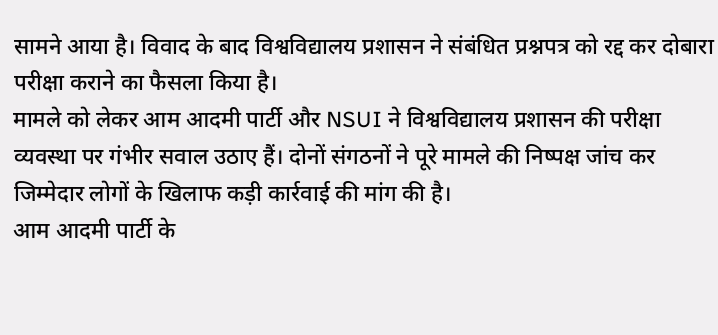सामने आया है। विवाद के बाद विश्वविद्यालय प्रशासन ने संबंधित प्रश्नपत्र को रद्द कर दोबारा परीक्षा कराने का फैसला किया है।
मामले को लेकर आम आदमी पार्टी और NSUI ने विश्वविद्यालय प्रशासन की परीक्षा व्यवस्था पर गंभीर सवाल उठाए हैं। दोनों संगठनों ने पूरे मामले की निष्पक्ष जांच कर जिम्मेदार लोगों के खिलाफ कड़ी कार्रवाई की मांग की है।
आम आदमी पार्टी के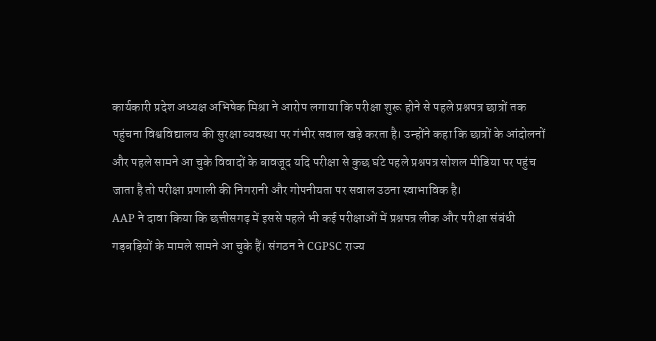कार्यकारी प्रदेश अध्यक्ष अभिषेक मिश्रा ने आरोप लगाया कि परीक्षा शुरू होने से पहले प्रश्नपत्र छात्रों तक पहुंचना विश्वविद्यालय की सुरक्षा व्यवस्था पर गंभीर सवाल खड़े करता है। उन्होंने कहा कि छात्रों के आंदोलनों और पहले सामने आ चुके विवादों के बावजूद यदि परीक्षा से कुछ घंटे पहले प्रश्नपत्र सोशल मीडिया पर पहुंच जाता है तो परीक्षा प्रणाली की निगरानी और गोपनीयता पर सवाल उठना स्वाभाविक है।
AAP ने दावा किया कि छत्तीसगढ़ में इससे पहले भी कई परीक्षाओं में प्रश्नपत्र लीक और परीक्षा संबंधी गड़बड़ियों के मामले सामने आ चुके हैं। संगठन ने CGPSC राज्य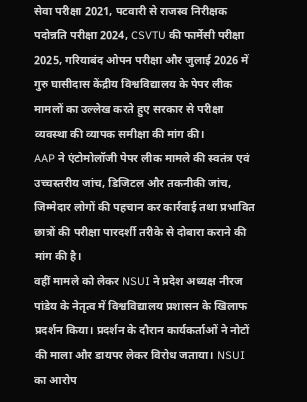सेवा परीक्षा 2021, पटवारी से राजस्व निरीक्षक पदोन्नति परीक्षा 2024, CSVTU की फार्मेसी परीक्षा 2025, गरियाबंद ओपन परीक्षा और जुलाई 2026 में गुरु घासीदास केंद्रीय विश्वविद्यालय के पेपर लीक मामलों का उल्लेख करते हुए सरकार से परीक्षा व्यवस्था की व्यापक समीक्षा की मांग की।
AAP ने एंटोमोलॉजी पेपर लीक मामले की स्वतंत्र एवं उच्चस्तरीय जांच, डिजिटल और तकनीकी जांच, जिम्मेदार लोगों की पहचान कर कार्रवाई तथा प्रभावित छात्रों की परीक्षा पारदर्शी तरीके से दोबारा कराने की मांग की है।
वहीं मामले को लेकर NSUI ने प्रदेश अध्यक्ष नीरज पांडेय के नेतृत्व में विश्वविद्यालय प्रशासन के खिलाफ प्रदर्शन किया। प्रदर्शन के दौरान कार्यकर्ताओं ने नोटों की माला और डायपर लेकर विरोध जताया। NSUI का आरोप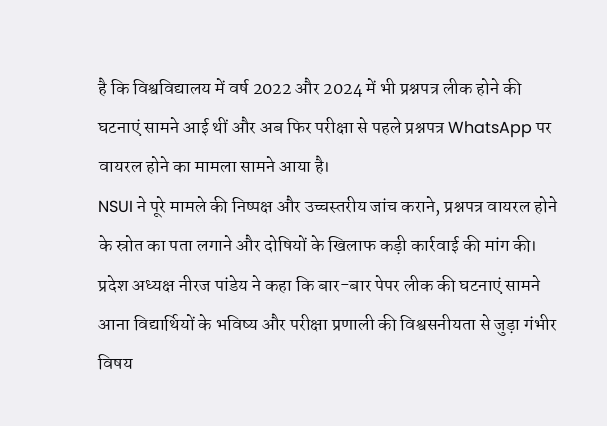है कि विश्वविद्यालय में वर्ष 2022 और 2024 में भी प्रश्नपत्र लीक होने की घटनाएं सामने आई थीं और अब फिर परीक्षा से पहले प्रश्नपत्र WhatsApp पर वायरल होने का मामला सामने आया है।
NSUI ने पूरे मामले की निष्पक्ष और उच्चस्तरीय जांच कराने, प्रश्नपत्र वायरल होने के स्रोत का पता लगाने और दोषियों के खिलाफ कड़ी कार्रवाई की मांग की।
प्रदेश अध्यक्ष नीरज पांडेय ने कहा कि बार-बार पेपर लीक की घटनाएं सामने आना विद्यार्थियों के भविष्य और परीक्षा प्रणाली की विश्वसनीयता से जुड़ा गंभीर विषय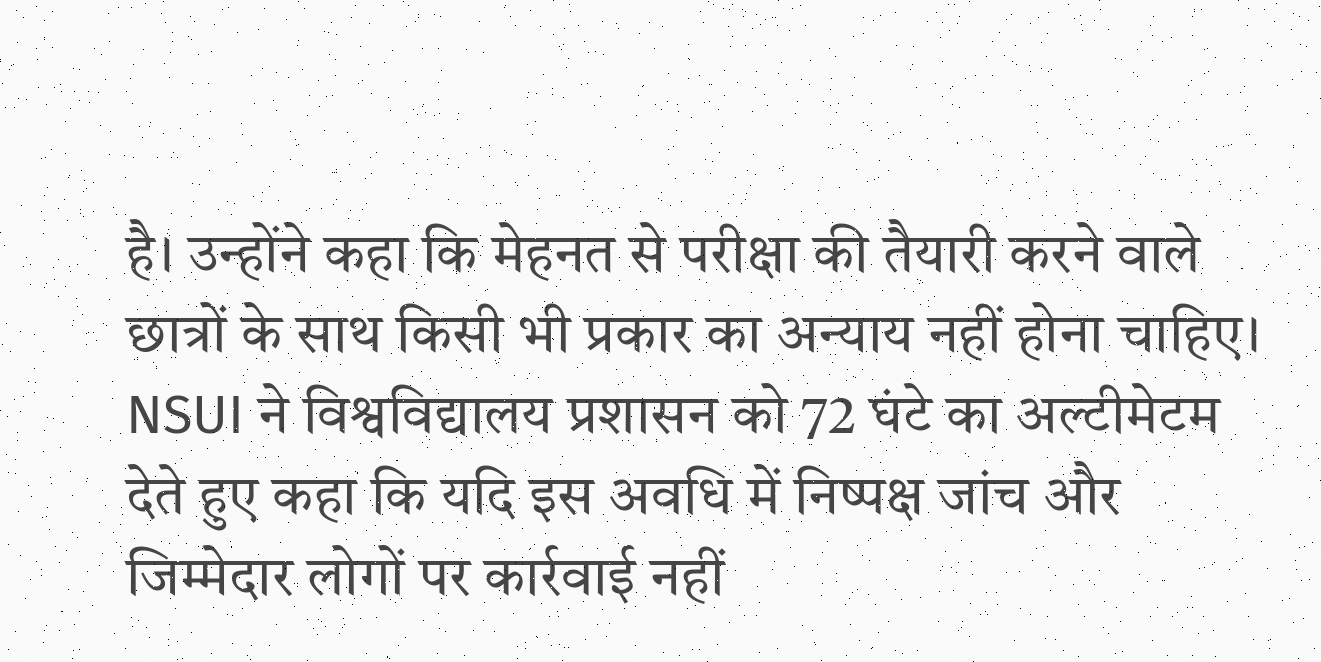है। उन्होंने कहा कि मेहनत से परीक्षा की तैयारी करने वाले छात्रों के साथ किसी भी प्रकार का अन्याय नहीं होना चाहिए।
NSUI ने विश्वविद्यालय प्रशासन को 72 घंटे का अल्टीमेटम देते हुए कहा कि यदि इस अवधि में निष्पक्ष जांच और जिम्मेदार लोगों पर कार्रवाई नहीं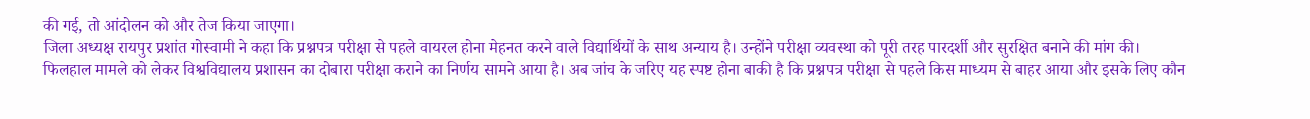की गई, तो आंदोलन को और तेज किया जाएगा।
जिला अध्यक्ष रायपुर प्रशांत गोस्वामी ने कहा कि प्रश्नपत्र परीक्षा से पहले वायरल होना मेहनत करने वाले विद्यार्थियों के साथ अन्याय है। उन्होंने परीक्षा व्यवस्था को पूरी तरह पारदर्शी और सुरक्षित बनाने की मांग की।
फिलहाल मामले को लेकर विश्वविद्यालय प्रशासन का दोबारा परीक्षा कराने का निर्णय सामने आया है। अब जांच के जरिए यह स्पष्ट होना बाकी है कि प्रश्नपत्र परीक्षा से पहले किस माध्यम से बाहर आया और इसके लिए कौन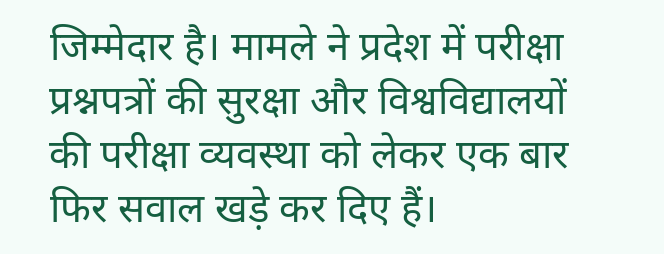जिम्मेदार है। मामले ने प्रदेश में परीक्षा प्रश्नपत्रों की सुरक्षा और विश्वविद्यालयों की परीक्षा व्यवस्था को लेकर एक बार फिर सवाल खड़े कर दिए हैं।